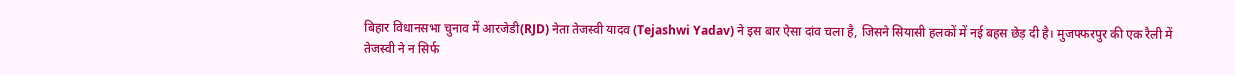बिहार विधानसभा चुनाव में आरजेडी(RJD) नेता तेजस्वी यादव (Tejashwi Yadav) ने इस बार ऐसा दांव चला है, जिसने सियासी हलकों में नई बहस छेड़ दी है। मुजफ्फरपुर की एक रैली में तेजस्वी ने न सिर्फ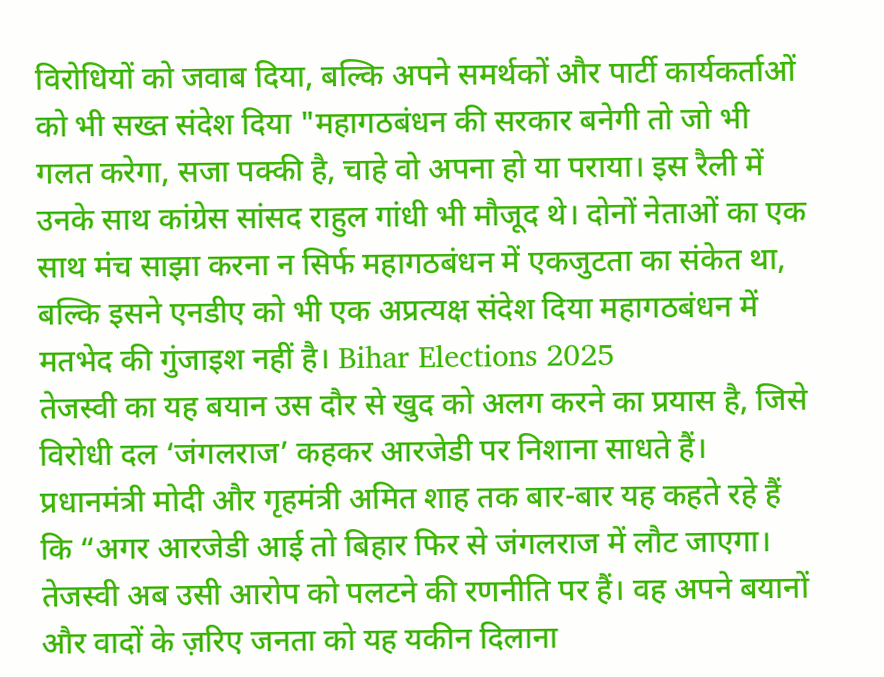विरोधियों को जवाब दिया, बल्कि अपने समर्थकों और पार्टी कार्यकर्ताओं को भी सख्त संदेश दिया "महागठबंधन की सरकार बनेगी तो जो भी गलत करेगा, सजा पक्की है, चाहे वो अपना हो या पराया। इस रैली में उनके साथ कांग्रेस सांसद राहुल गांधी भी मौजूद थे। दोनों नेताओं का एक साथ मंच साझा करना न सिर्फ महागठबंधन में एकजुटता का संकेत था, बल्कि इसने एनडीए को भी एक अप्रत्यक्ष संदेश दिया महागठबंधन में मतभेद की गुंजाइश नहीं है। Bihar Elections 2025
तेजस्वी का यह बयान उस दौर से खुद को अलग करने का प्रयास है, जिसे विरोधी दल ‘जंगलराज’ कहकर आरजेडी पर निशाना साधते हैं। प्रधानमंत्री मोदी और गृहमंत्री अमित शाह तक बार-बार यह कहते रहे हैं कि “अगर आरजेडी आई तो बिहार फिर से जंगलराज में लौट जाएगा। तेजस्वी अब उसी आरोप को पलटने की रणनीति पर हैं। वह अपने बयानों और वादों के ज़रिए जनता को यह यकीन दिलाना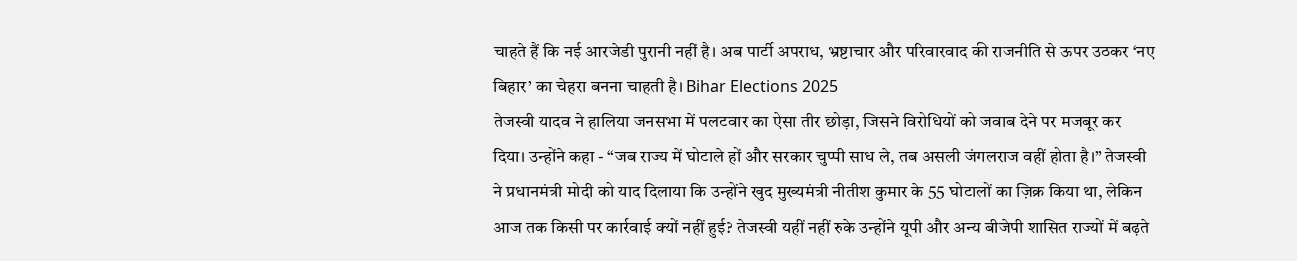चाहते हैं कि नई आरजेडी पुरानी नहीं है। अब पार्टी अपराध, भ्रष्टाचार और परिवारवाद की राजनीति से ऊपर उठकर ‘नए बिहार’ का चेहरा बनना चाहती है। Bihar Elections 2025
तेजस्वी यादव ने हालिया जनसभा में पलटवार का ऐसा तीर छोड़ा, जिसने विरोधियों को जवाब देने पर मजबूर कर दिया। उन्होंने कहा - “जब राज्य में घोटाले हों और सरकार चुप्पी साध ले, तब असली जंगलराज वहीं होता है।” तेजस्वी ने प्रधानमंत्री मोदी को याद दिलाया कि उन्होंने खुद मुख्यमंत्री नीतीश कुमार के 55 घोटालों का ज़िक्र किया था, लेकिन आज तक किसी पर कार्रवाई क्यों नहीं हुई? तेजस्वी यहीं नहीं रुके उन्होंने यूपी और अन्य बीजेपी शासित राज्यों में बढ़ते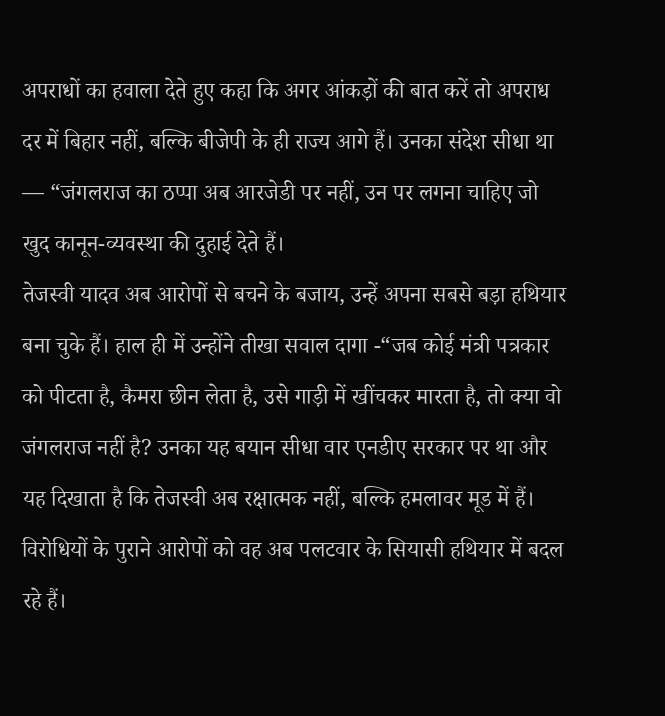अपराधों का हवाला देते हुए कहा कि अगर आंकड़ों की बात करें तो अपराध दर में बिहार नहीं, बल्कि बीजेपी के ही राज्य आगे हैं। उनका संदेश सीधा था — “जंगलराज का ठप्पा अब आरजेडी पर नहीं, उन पर लगना चाहिए जो खुद कानून-व्यवस्था की दुहाई देते हैं।
तेजस्वी यादव अब आरोपों से बचने के बजाय, उन्हें अपना सबसे बड़ा हथियार बना चुके हैं। हाल ही में उन्होंने तीखा सवाल दागा -“जब कोई मंत्री पत्रकार को पीटता है, कैमरा छीन लेता है, उसे गाड़ी में खींचकर मारता है, तो क्या वो जंगलराज नहीं है? उनका यह बयान सीधा वार एनडीए सरकार पर था और यह दिखाता है कि तेजस्वी अब रक्षात्मक नहीं, बल्कि हमलावर मूड में हैं। विरोधियों के पुराने आरोपों को वह अब पलटवार के सियासी हथियार में बदल रहे हैं।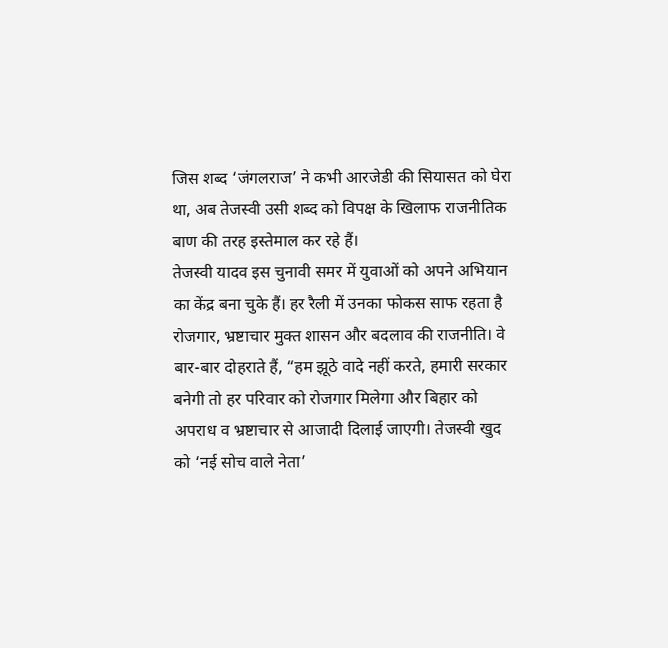जिस शब्द ‘जंगलराज’ ने कभी आरजेडी की सियासत को घेरा था, अब तेजस्वी उसी शब्द को विपक्ष के खिलाफ राजनीतिक बाण की तरह इस्तेमाल कर रहे हैं।
तेजस्वी यादव इस चुनावी समर में युवाओं को अपने अभियान का केंद्र बना चुके हैं। हर रैली में उनका फोकस साफ रहता है रोजगार, भ्रष्टाचार मुक्त शासन और बदलाव की राजनीति। वे बार-बार दोहराते हैं, “हम झूठे वादे नहीं करते, हमारी सरकार बनेगी तो हर परिवार को रोजगार मिलेगा और बिहार को अपराध व भ्रष्टाचार से आजादी दिलाई जाएगी। तेजस्वी खुद को ‘नई सोच वाले नेता’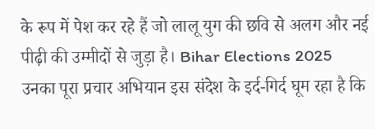के रूप में पेश कर रहे हैं जो लालू युग की छवि से अलग और नई पीढ़ी की उम्मीदों से जुड़ा है। Bihar Elections 2025
उनका पूरा प्रचार अभियान इस संदेश के इर्द-गिर्द घूम रहा है कि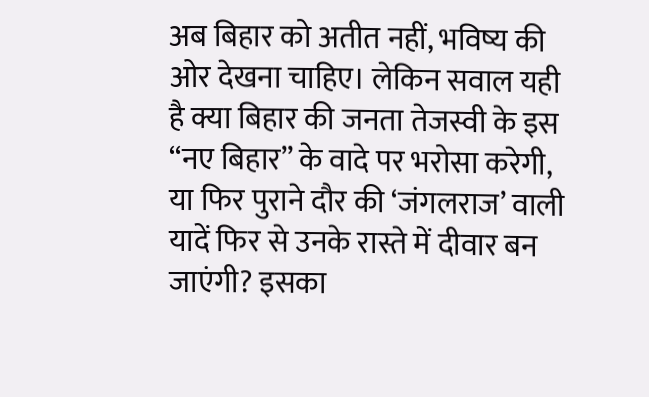अब बिहार को अतीत नहीं, भविष्य की ओर देखना चाहिए। लेकिन सवाल यही है क्या बिहार की जनता तेजस्वी के इस “नए बिहार” के वादे पर भरोसा करेगी, या फिर पुराने दौर की ‘जंगलराज’ वाली यादें फिर से उनके रास्ते में दीवार बन जाएंगी? इसका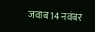जवाब 14 नवंबर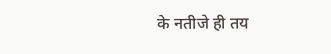के नतीजे ही तय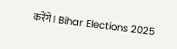करेंगे। Bihar Elections 2025